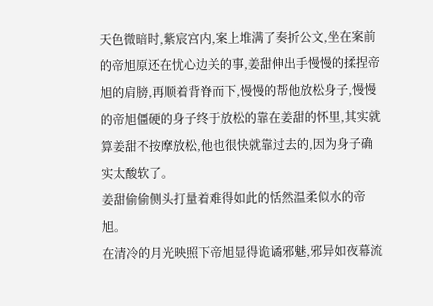天色微暗时,紫宸宫内,案上堆满了奏折公文,坐在案前的帝旭原还在忧心边关的事,姜甜伸出手慢慢的揉捏帝旭的肩膀,再顺着背脊而下,慢慢的帮他放松身子,慢慢的帝旭僵硬的身子终于放松的靠在姜甜的怀里,其实就算姜甜不按摩放松,他也很快就靠过去的,因为身子确实太酸软了。
姜甜偷偷侧头打量着难得如此的恬然温柔似水的帝旭。
在清冷的月光映照下帝旭显得诡谲邪魅,邪异如夜幕流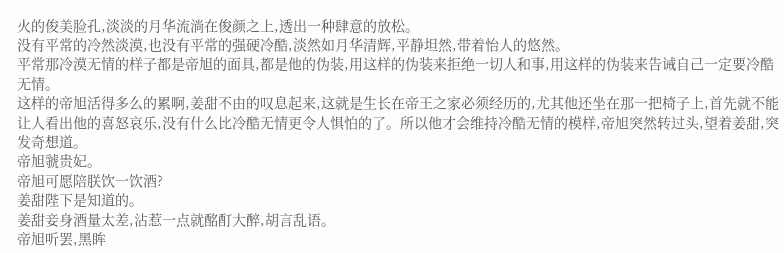火的俊美脸孔,淡淡的月华流淌在俊颜之上,透出一种肆意的放松。
没有平常的冷然淡漠,也没有平常的强硬冷酷,淡然如月华清辉,平静坦然,带着怡人的悠然。
平常那冷漠无情的样子都是帝旭的面具,都是他的伪装,用这样的伪装来拒绝一切人和事,用这样的伪装来告诫自己一定要冷酷无情。
这样的帝旭活得多么的累啊,姜甜不由的叹息起来,这就是生长在帝王之家必须经历的,尤其他还坐在那一把椅子上,首先就不能让人看出他的喜怒哀乐,没有什么比冷酷无情更令人惧怕的了。所以他才会维持冷酷无情的模样,帝旭突然转过头,望着姜甜,突发奇想道。
帝旭虢贵妃。
帝旭可愿陪朕饮一饮酒?
姜甜陛下是知道的。
姜甜妾身酒量太差,沾惹一点就酩酊大醉,胡言乱语。
帝旭听罢,黑眸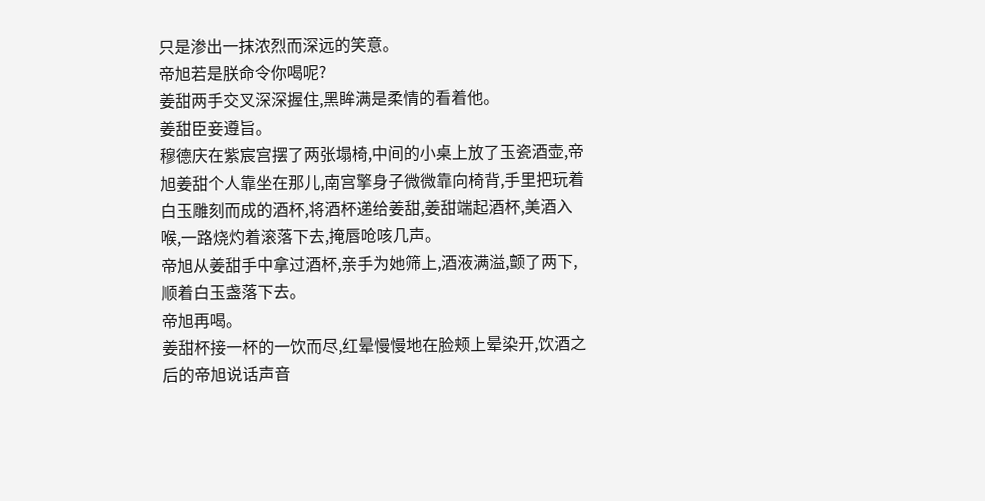只是渗出一抹浓烈而深远的笑意。
帝旭若是朕命令你喝呢?
姜甜两手交叉深深握住,黑眸满是柔情的看着他。
姜甜臣妾遵旨。
穆德庆在紫宸宫摆了两张塌椅,中间的小桌上放了玉瓷酒壶,帝旭姜甜个人靠坐在那儿,南宫擎身子微微靠向椅背,手里把玩着白玉雕刻而成的酒杯,将酒杯递给姜甜,姜甜端起酒杯,美酒入喉,一路烧灼着滚落下去,掩唇呛咳几声。
帝旭从姜甜手中拿过酒杯,亲手为她筛上,酒液满溢,颤了两下,顺着白玉盏落下去。
帝旭再喝。
姜甜杯接一杯的一饮而尽,红晕慢慢地在脸颊上晕染开,饮酒之后的帝旭说话声音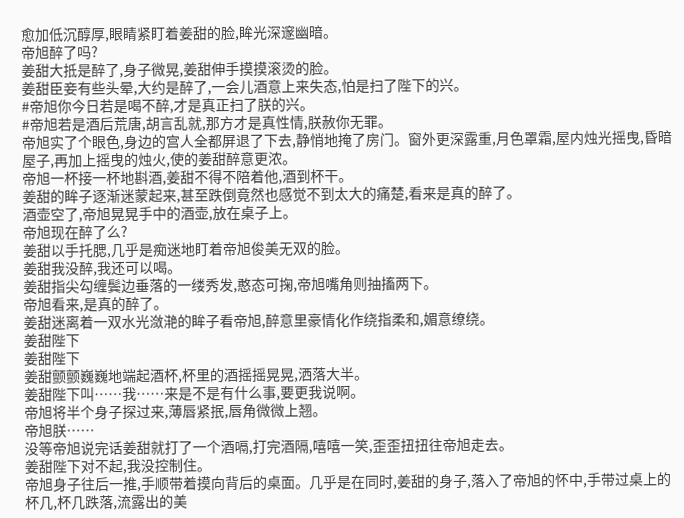愈加低沉醇厚,眼睛紧盯着姜甜的脸,眸光深邃幽暗。
帝旭醉了吗?
姜甜大抵是醉了,身子微晃,姜甜伸手摸摸滚烫的脸。
姜甜臣妾有些头晕,大约是醉了,一会儿酒意上来失态,怕是扫了陛下的兴。
#帝旭你今日若是喝不醉,才是真正扫了朕的兴。
#帝旭若是酒后荒唐,胡言乱就,那方才是真性情,朕赦你无罪。
帝旭实了个眼色,身边的宫人全都屏退了下去,静悄地掩了房门。窗外更深露重,月色罩霜,屋内烛光摇曳,昏暗屋子,再加上摇曳的烛火,使的姜甜醉意更浓。
帝旭一杯接一杯地斟酒,姜甜不得不陪着他,酒到杯干。
姜甜的眸子逐渐迷蒙起来,甚至跌倒竟然也感觉不到太大的痛楚,看来是真的醉了。
酒壶空了,帝旭晃晃手中的酒壶,放在桌子上。
帝旭现在醉了么?
姜甜以手托腮,几乎是痴迷地盯着帝旭俊美无双的脸。
姜甜我没醉,我还可以喝。
姜甜指尖勾缠鬓边垂落的一缕秀发,憨态可掬,帝旭嘴角则抽搐两下。
帝旭看来,是真的醉了。
姜甜迷离着一双水光潋滟的眸子看帝旭,醉意里豪情化作绕指柔和,媚意缭绕。
姜甜陛下
姜甜陛下
姜甜颤颤巍巍地端起酒杯,杯里的酒摇摇晃晃,洒落大半。
姜甜陛下叫……我……来是不是有什么事,要更我说啊。
帝旭将半个身子探过来,薄唇紧抿,唇角微微上翘。
帝旭朕……
没等帝旭说完话姜甜就打了一个酒嗝,打完酒隔,嘻嘻一笑,歪歪扭扭往帝旭走去。
姜甜陛下对不起,我没控制住。
帝旭身子往后一推,手顺带着摸向背后的桌面。几乎是在同时,姜甜的身子,落入了帝旭的怀中,手带过桌上的杯几,杯几跌落,流露出的美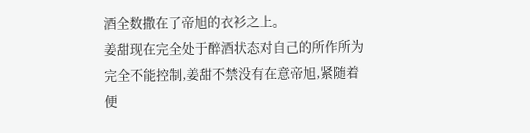酒全数撒在了帝旭的衣衫之上。
姜甜现在完全处于醉酒状态对自己的所作所为完全不能控制,姜甜不禁没有在意帝旭,紧随着便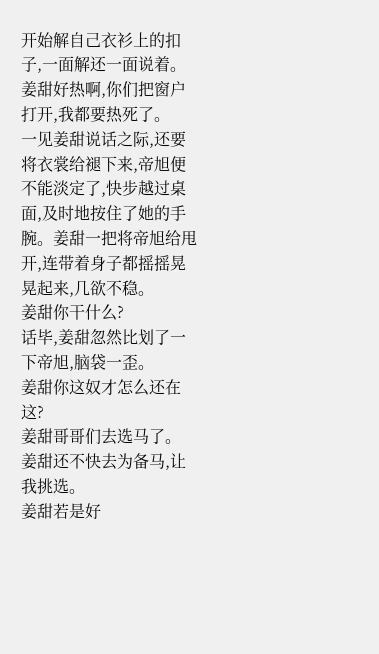开始解自己衣衫上的扣子,一面解还一面说着。
姜甜好热啊,你们把窗户打开,我都要热死了。
一见姜甜说话之际,还要将衣裳给褪下来,帝旭便不能淡定了,快步越过桌面,及时地按住了她的手腕。姜甜一把将帝旭给甩开,连带着身子都摇摇晃晃起来,几欲不稳。
姜甜你干什么?
话毕,姜甜忽然比划了一下帝旭,脑袋一歪。
姜甜你这奴才怎么还在这?
姜甜哥哥们去选马了。
姜甜还不快去为备马,让我挑选。
姜甜若是好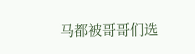马都被哥哥们选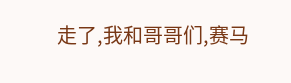走了,我和哥哥们,赛马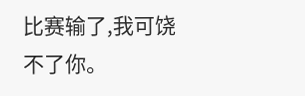比赛输了,我可饶不了你。